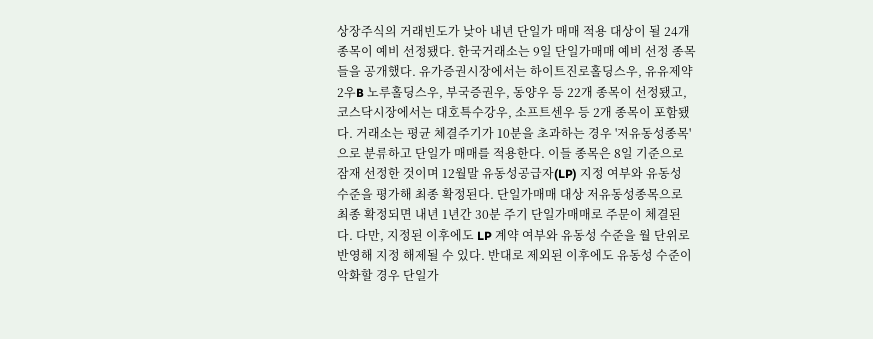상장주식의 거래빈도가 낮아 내년 단일가 매매 적용 대상이 될 24개 종목이 예비 선정됐다. 한국거래소는 9일 단일가매매 예비 선정 종목들을 공개했다. 유가증권시장에서는 하이트진로홀딩스우, 유유제약2우B 노루홀딩스우, 부국증권우, 동양우 등 22개 종목이 선정됐고, 코스닥시장에서는 대호특수강우, 소프트센우 등 2개 종목이 포함됐다. 거래소는 평균 체결주기가 10분을 초과하는 경우 '저유동성종목'으로 분류하고 단일가 매매를 적용한다. 이들 종목은 8일 기준으로 잠재 선정한 것이며 12월말 유동성공급자(LP) 지정 여부와 유동성 수준을 평가해 최종 확정된다. 단일가매매 대상 저유동성종목으로 최종 확정되면 내년 1년간 30분 주기 단일가매매로 주문이 체결된다. 다만, 지정된 이후에도 LP 계약 여부와 유동성 수준을 월 단위로 반영해 지정 해제될 수 있다. 반대로 제외된 이후에도 유동성 수준이 악화할 경우 단일가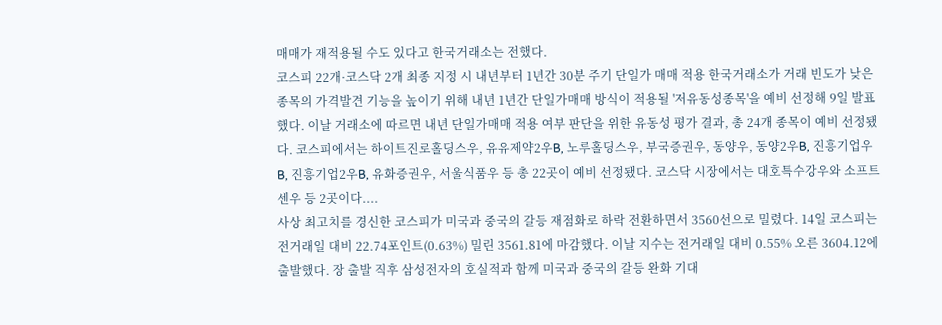매매가 재적용될 수도 있다고 한국거래소는 전했다.
코스피 22개·코스닥 2개 최종 지정 시 내년부터 1년간 30분 주기 단일가 매매 적용 한국거래소가 거래 빈도가 낮은 종목의 가격발견 기능을 높이기 위해 내년 1년간 단일가매매 방식이 적용될 '저유동성종목'을 예비 선정해 9일 발표했다. 이날 거래소에 따르면 내년 단일가매매 적용 여부 판단을 위한 유동성 평가 결과, 총 24개 종목이 예비 선정됐다. 코스피에서는 하이트진로홀딩스우, 유유제약2우B, 노루홀딩스우, 부국증권우, 동양우, 동양2우B, 진흥기업우B, 진흥기업2우B, 유화증권우, 서울식품우 등 총 22곳이 예비 선정됐다. 코스닥 시장에서는 대호특수강우와 소프트센우 등 2곳이다....
사상 최고치를 경신한 코스피가 미국과 중국의 갈등 재점화로 하락 전환하면서 3560선으로 밀렸다. 14일 코스피는 전거래일 대비 22.74포인트(0.63%) 밀린 3561.81에 마감했다. 이날 지수는 전거래일 대비 0.55% 오른 3604.12에 출발했다. 장 출발 직후 삼성전자의 호실적과 함께 미국과 중국의 갈등 완화 기대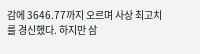감에 3646.77까지 오르며 사상 최고치를 경신했다. 하지만 삼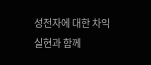성전자에 대한 차익 실현과 함께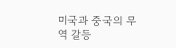미국과 중국의 무역 갈등